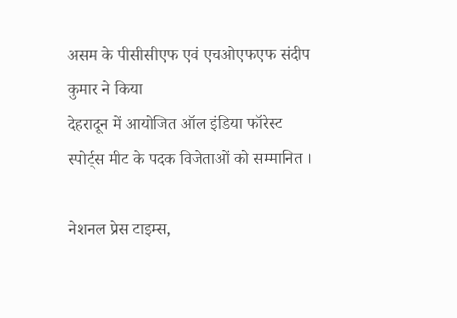असम के पीसीसीएफ एवं एचओएफएफ संदीप कुमार ने किया
देहरादून में आयोजित ऑल इंडिया फॉरेस्ट स्पोर्ट्स मीट के पदक विजेताओं को सम्मानित ।

नेशनल प्रेस टाइम्स,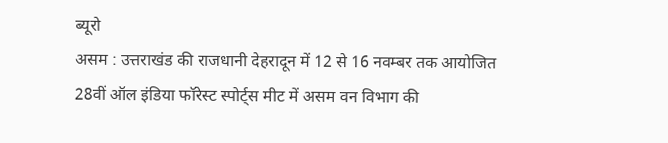ब्यूरो
असम : उत्तराखंड की राजधानी देहरादून में 12 से 16 नवम्बर तक आयोजित 28वीं ऑल इंडिया फॉरेस्ट स्पोर्ट्स मीट में असम वन विभाग की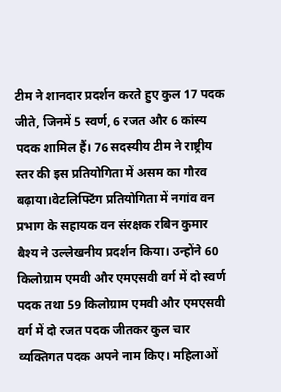टीम ने शानदार प्रदर्शन करते हुए कुल 17 पदक जीते, जिनमें 5 स्वर्ण, 6 रजत और 6 कांस्य पदक शामिल हैं। 76 सदस्यीय टीम ने राष्ट्रीय स्तर की इस प्रतियोगिता में असम का गौरव बढ़ाया।वेटलिफ्टिंग प्रतियोगिता में नगांव वन प्रभाग के सहायक वन संरक्षक रबिन कुमार बैश्य ने उल्लेखनीय प्रदर्शन किया। उन्होंने 60 किलोग्राम एमवी और एमएसवी वर्ग में दो स्वर्ण पदक तथा 59 किलोग्राम एमवी और एमएसवी वर्ग में दो रजत पदक जीतकर कुल चार व्यक्तिगत पदक अपने नाम किए। महिलाओं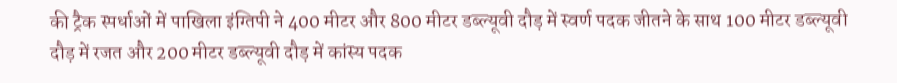की ट्रैक स्पर्धाओं में पाखिला इंग्तिपी ने 400 मीटर और 800 मीटर डब्ल्यूवी दौड़ में स्वर्ण पदक जीतने के साथ 100 मीटर डब्ल्यूवी दौड़ में रजत और 200 मीटर डब्ल्यूवी दौड़ में कांस्य पदक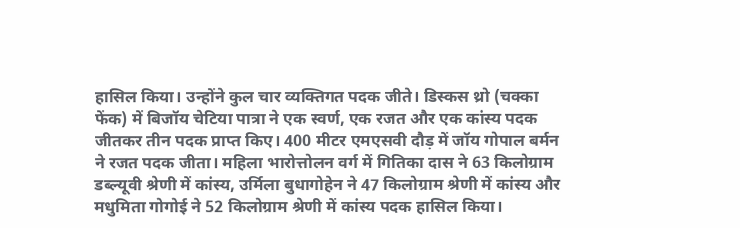हासिल किया। उन्होंने कुल चार व्यक्तिगत पदक जीते। डिस्कस थ्रो (चक्का फेंक) में बिजॉय चेटिया पात्रा ने एक स्वर्ण, एक रजत और एक कांस्य पदक जीतकर तीन पदक प्राप्त किए। 400 मीटर एमएसवी दौड़ में जॉय गोपाल बर्मन ने रजत पदक जीता। महिला भारोत्तोलन वर्ग में गितिका दास ने 63 किलोग्राम डब्ल्यूवी श्रेणी में कांस्य, उर्मिला बुधागोहेन ने 47 किलोग्राम श्रेणी में कांस्य और मधुमिता गोगोई ने 52 किलोग्राम श्रेणी में कांस्य पदक हासिल किया।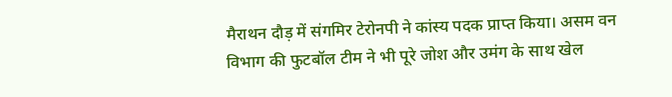मैराथन दौड़ में संगमिर टेरोनपी ने कांस्य पदक प्राप्त किया। असम वन विभाग की फुटबॉल टीम ने भी पूरे जोश और उमंग के साथ खेल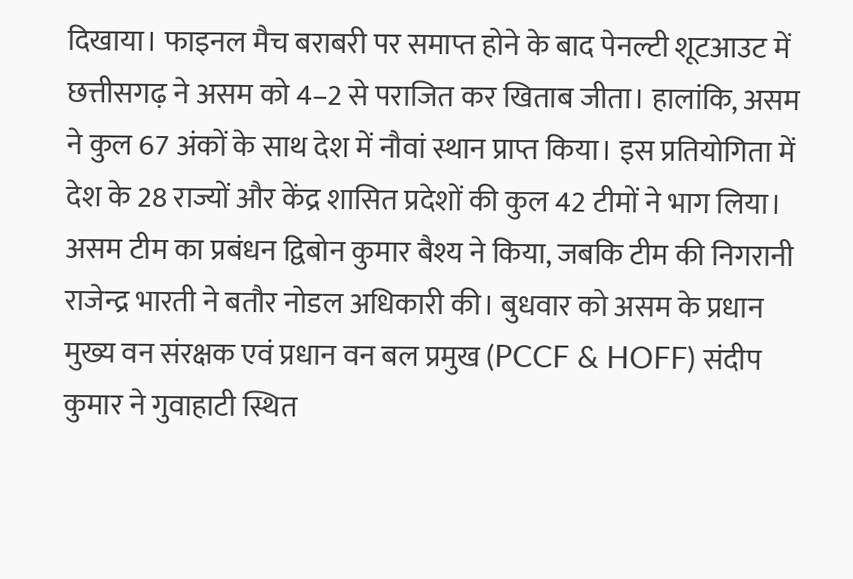दिखाया। फाइनल मैच बराबरी पर समाप्त होने के बाद पेनल्टी शूटआउट में छत्तीसगढ़ ने असम को 4–2 से पराजित कर खिताब जीता। हालांकि, असम ने कुल 67 अंकों के साथ देश में नौवां स्थान प्राप्त किया। इस प्रतियोगिता में देश के 28 राज्यों और केंद्र शासित प्रदेशों की कुल 42 टीमों ने भाग लिया। असम टीम का प्रबंधन द्विबोन कुमार बैश्य ने किया, जबकि टीम की निगरानी राजेन्द्र भारती ने बतौर नोडल अधिकारी की। बुधवार को असम के प्रधान मुख्य वन संरक्षक एवं प्रधान वन बल प्रमुख (PCCF & HOFF) संदीप कुमार ने गुवाहाटी स्थित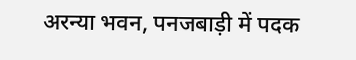अरन्या भवन, पनजबाड़ी में पदक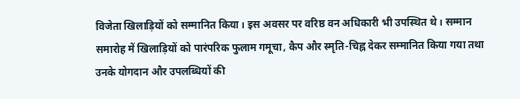विजेता खिलाड़ियों को सम्मानित किया। इस अवसर पर वरिष्ठ वन अधिकारी भी उपस्थित थे। सम्मान समारोह में खिलाड़ियों को पारंपरिक फुलाम गमूचा, कैप और स्मृति-चिह्न देकर सम्मानित किया गया तथा उनके योगदान और उपलब्धियों की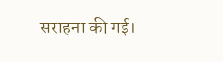सराहना की गई।